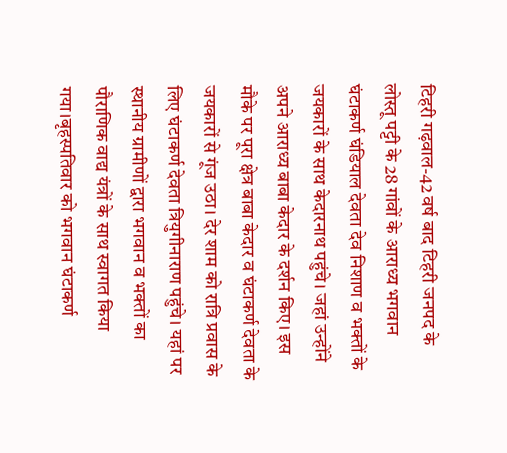टिहरी गढ़वाल-42 वर्ष बाद टिहरी जनपद के लोस्तू पट्टी के 28 गांवों के आराध्य भगवान घंटाकर्ण घंडियाल देवता देव निशाण व भक्तों के जयकारों के साथ केदारनाथ पहुंचे। जहां उन्होंने अपने आराध्य बाबा केदार के दर्शन किए। इस मौके पर पूरा क्षेत्र बाबा केदार व घंटाकर्ण देवता के जयकारों से गूंज उठा। देर शाम को रात्रि प्रवास के लिए घंटाकर्ण देवता त्रियुगीनाराण पहुंचे। यहां पर स्थानीय ग्रामीणों द्वारा भगवान व भक्तों का पौराणिक वाद्य यंत्रों के साथ स्वागत किया गया।बृहस्पतिवार को भगवान घंटाकर्ण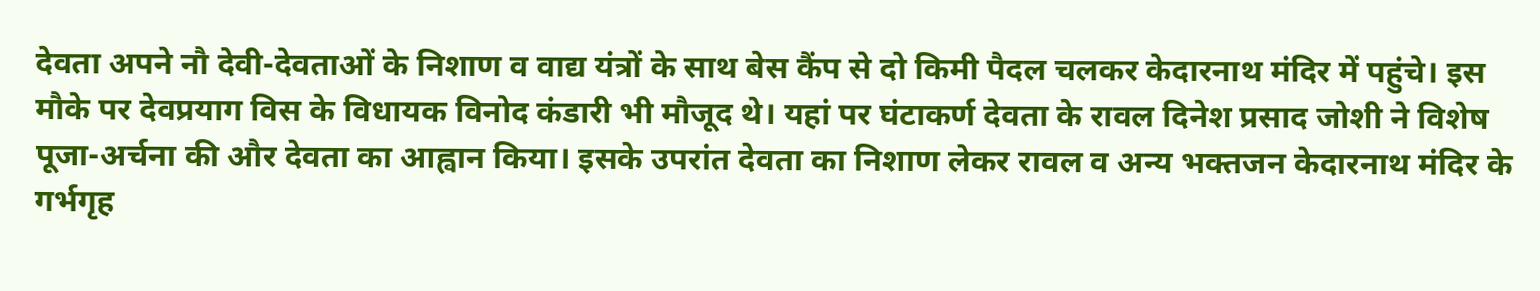देवता अपने नौ देवी-देवताओं के निशाण व वाद्य यंत्रों के साथ बेस कैंप से दो किमी पैदल चलकर केदारनाथ मंदिर में पहुंचे। इस मौके पर देवप्रयाग विस के विधायक विनोद कंडारी भी मौजूद थे। यहां पर घंटाकर्ण देवता के रावल दिनेश प्रसाद जोशी ने विशेष पूजा-अर्चना की और देवता का आह्वान किया। इसके उपरांत देवता का निशाण लेकर रावल व अन्य भक्तजन केदारनाथ मंदिर के गर्भगृह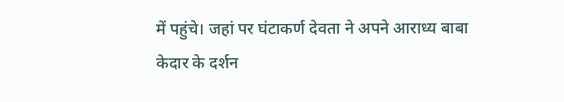में पहुंचे। जहां पर घंटाकर्ण देवता ने अपने आराध्य बाबा केदार के दर्शन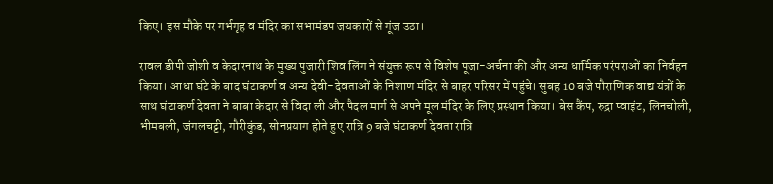किए। इस मौके पर गर्भगृह व मंदिर का सभामंडप जयकारों से गूंज उठा।

रावल डीपी जोशी व केदारनाथ के मुख्य पुजारी शिव लिंग ने संयुक्त रूप से विशेष पूजा-अर्चना की और अन्य धार्मिक परंपराओं का निर्वहन किया। आधा घंटे के बाद घंटाकर्ण व अन्य देवी-देवताओं के निशाण मंदिर से बाहर परिसर में पहुंचे। सुबह 10 बजे पौराणिक वाद्य यंत्रों के साथ घंटाकर्ण देवता ने बाबा केदार से विदा ली और पैदल मार्ग से अपने मूल मंदिर के लिए प्रस्थान किया। बेस कैंप, रुद्रा प्वाइंट, लिनचोली, भीमबली, जंगलचट्टी, गौरीकुंड, सोनप्रयाग होते हुए रात्रि 9 बजे घंटाकर्ण देवता रात्रि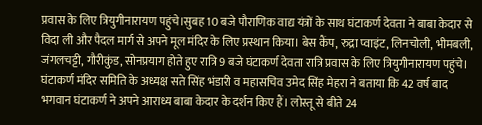प्रवास के लिए त्रियुगीनारायण पहुंचे।सुबह 10 बजे पौराणिक वाद्य यंत्रों के साथ घंटाकर्ण देवता ने बाबा केदार से विदा ली और पैदल मार्ग से अपने मूल मंदिर के लिए प्रस्थान किया। बेस कैंप, रुद्रा प्वाइंट, लिनचोली, भीमबली, जंगलचट्टी, गौरीकुंड, सोनप्रयाग होते हुए रात्रि 9 बजे घंटाकर्ण देवता रात्रि प्रवास के लिए त्रियुगीनारायण पहुंचे। घंटाकर्ण मंदिर समिति के अध्यक्ष सते सिंह भंडारी व महासचिव उमेद सिंह मेहरा ने बताया कि 42 वर्ष बाद भगवान घंटाकर्ण ने अपने आराध्य बाबा केदार के दर्शन किए हैं। लोस्तू से बीते 24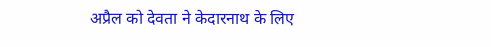अप्रैल को देवता ने केदारनाथ के लिए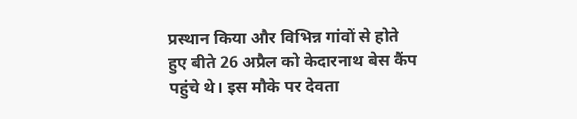प्रस्थान किया और विभिन्न गांवों से होते हुए बीते 26 अप्रैल को केदारनाथ बेस कैंप पहुंचे थे। इस मौके पर देवता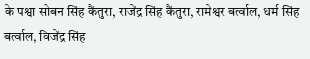के पश्वा सोबन सिंह कैंतुरा, राजेंद्र सिंह कैंतुरा, रामेश्वर बर्त्वाल, धर्म सिंह बर्त्वाल, विजेंद्र सिंह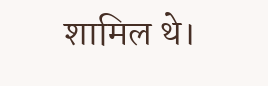शामिल थे।